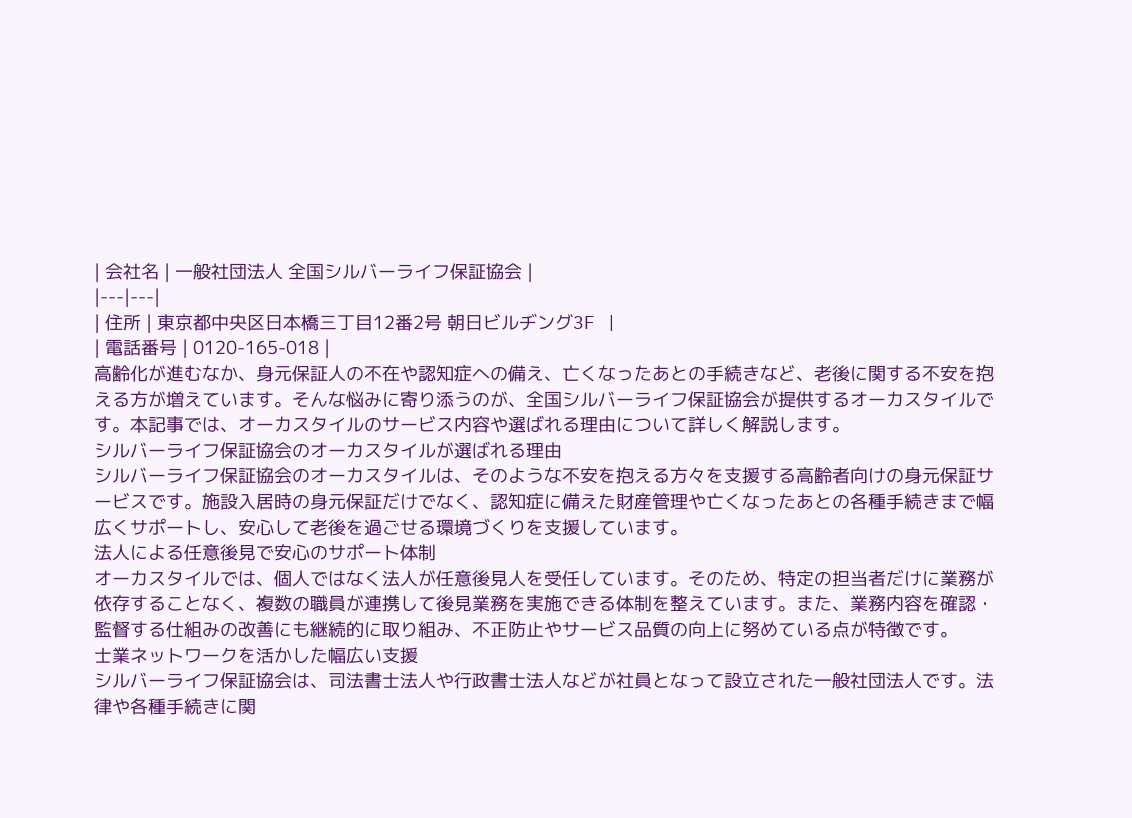| 会社名 | 一般社団法人 全国シルバーライフ保証協会 |
|---|---|
| 住所 | 東京都中央区日本橋三丁目12番2号 朝日ビルヂング3F |
| 電話番号 | 0120-165-018 |
高齢化が進むなか、身元保証人の不在や認知症への備え、亡くなったあとの手続きなど、老後に関する不安を抱える方が増えています。そんな悩みに寄り添うのが、全国シルバーライフ保証協会が提供するオーカスタイルです。本記事では、オーカスタイルのサービス内容や選ばれる理由について詳しく解説します。
シルバーライフ保証協会のオーカスタイルが選ばれる理由
シルバーライフ保証協会のオーカスタイルは、そのような不安を抱える方々を支援する高齢者向けの身元保証サービスです。施設入居時の身元保証だけでなく、認知症に備えた財産管理や亡くなったあとの各種手続きまで幅広くサポートし、安心して老後を過ごせる環境づくりを支援しています。
法人による任意後見で安心のサポート体制
オーカスタイルでは、個人ではなく法人が任意後見人を受任しています。そのため、特定の担当者だけに業務が依存することなく、複数の職員が連携して後見業務を実施できる体制を整えています。また、業務内容を確認・監督する仕組みの改善にも継続的に取り組み、不正防止やサービス品質の向上に努めている点が特徴です。
士業ネットワークを活かした幅広い支援
シルバーライフ保証協会は、司法書士法人や行政書士法人などが社員となって設立された一般社団法人です。法律や各種手続きに関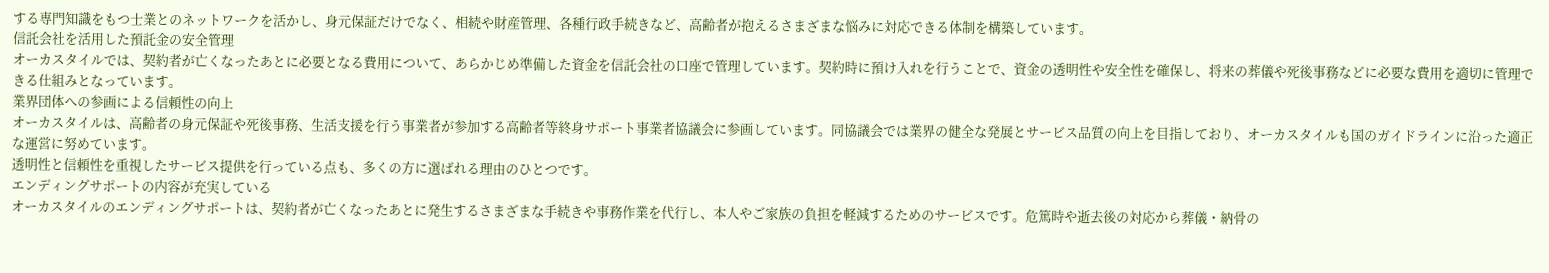する専門知識をもつ士業とのネットワークを活かし、身元保証だけでなく、相続や財産管理、各種行政手続きなど、高齢者が抱えるさまざまな悩みに対応できる体制を構築しています。
信託会社を活用した預託金の安全管理
オーカスタイルでは、契約者が亡くなったあとに必要となる費用について、あらかじめ準備した資金を信託会社の口座で管理しています。契約時に預け入れを行うことで、資金の透明性や安全性を確保し、将来の葬儀や死後事務などに必要な費用を適切に管理できる仕組みとなっています。
業界団体への参画による信頼性の向上
オーカスタイルは、高齢者の身元保証や死後事務、生活支援を行う事業者が参加する高齢者等終身サポート事業者協議会に参画しています。同協議会では業界の健全な発展とサービス品質の向上を目指しており、オーカスタイルも国のガイドラインに沿った適正な運営に努めています。
透明性と信頼性を重視したサービス提供を行っている点も、多くの方に選ばれる理由のひとつです。
エンディングサポートの内容が充実している
オーカスタイルのエンディングサポートは、契約者が亡くなったあとに発生するさまざまな手続きや事務作業を代行し、本人やご家族の負担を軽減するためのサービスです。危篤時や逝去後の対応から葬儀・納骨の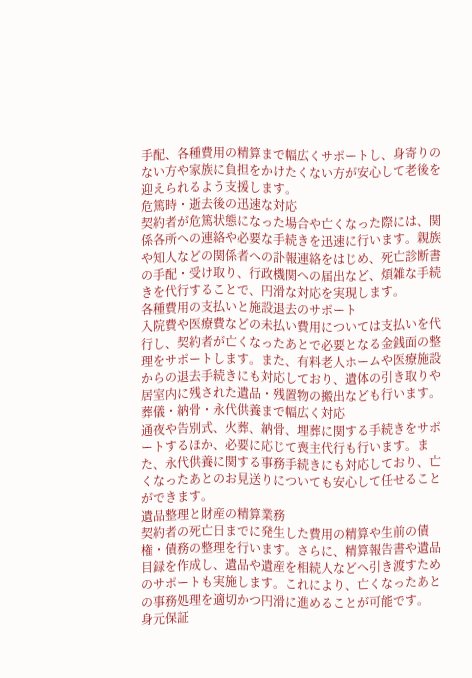手配、各種費用の精算まで幅広くサポートし、身寄りのない方や家族に負担をかけたくない方が安心して老後を迎えられるよう支援します。
危篤時・逝去後の迅速な対応
契約者が危篤状態になった場合や亡くなった際には、関係各所への連絡や必要な手続きを迅速に行います。親族や知人などの関係者への訃報連絡をはじめ、死亡診断書の手配・受け取り、行政機関への届出など、煩雑な手続きを代行することで、円滑な対応を実現します。
各種費用の支払いと施設退去のサポート
入院費や医療費などの未払い費用については支払いを代行し、契約者が亡くなったあとで必要となる金銭面の整理をサポートします。また、有料老人ホームや医療施設からの退去手続きにも対応しており、遺体の引き取りや居室内に残された遺品・残置物の搬出なども行います。
葬儀・納骨・永代供養まで幅広く対応
通夜や告別式、火葬、納骨、埋葬に関する手続きをサポートするほか、必要に応じて喪主代行も行います。また、永代供養に関する事務手続きにも対応しており、亡くなったあとのお見送りについても安心して任せることができます。
遺品整理と財産の精算業務
契約者の死亡日までに発生した費用の精算や生前の債権・債務の整理を行います。さらに、精算報告書や遺品目録を作成し、遺品や遺産を相続人などへ引き渡すためのサポートも実施します。これにより、亡くなったあとの事務処理を適切かつ円滑に進めることが可能です。
身元保証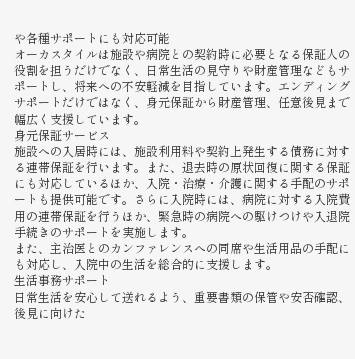や各種サポートにも対応可能
オーカスタイルは施設や病院との契約時に必要となる保証人の役割を担うだけでなく、日常生活の見守りや財産管理などもサポートし、将来への不安軽減を目指しています。エンディングサポートだけではなく、身元保証から財産管理、任意後見まで幅広く支援しています。
身元保証サービス
施設への入居時には、施設利用料や契約上発生する債務に対する連帯保証を行います。また、退去時の原状回復に関する保証にも対応しているほか、入院・治療・介護に関する手配のサポートも提供可能です。さらに入院時には、病院に対する入院費用の連帯保証を行うほか、緊急時の病院への駆けつけや入退院手続きのサポートを実施します。
また、主治医とのカンファレンスへの同席や生活用品の手配にも対応し、入院中の生活を総合的に支援します。
生活事務サポート
日常生活を安心して送れるよう、重要書類の保管や安否確認、後見に向けた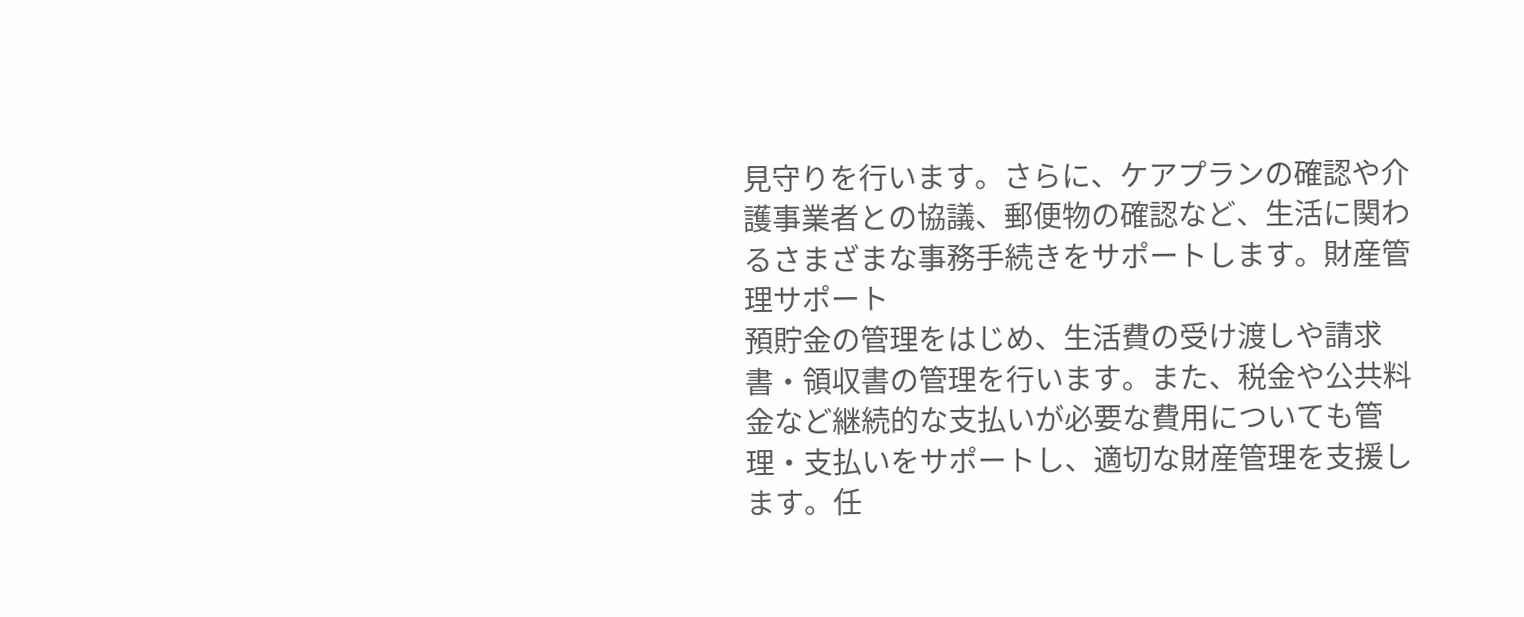見守りを行います。さらに、ケアプランの確認や介護事業者との協議、郵便物の確認など、生活に関わるさまざまな事務手続きをサポートします。財産管理サポート
預貯金の管理をはじめ、生活費の受け渡しや請求書・領収書の管理を行います。また、税金や公共料金など継続的な支払いが必要な費用についても管理・支払いをサポートし、適切な財産管理を支援します。任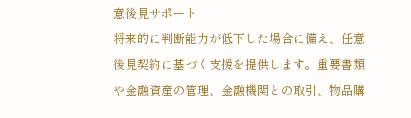意後見サポート
将来的に判断能力が低下した場合に備え、任意後見契約に基づく支援を提供します。重要書類や金融資産の管理、金融機関との取引、物品購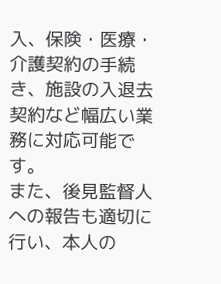入、保険・医療・介護契約の手続き、施設の入退去契約など幅広い業務に対応可能です。
また、後見監督人への報告も適切に行い、本人の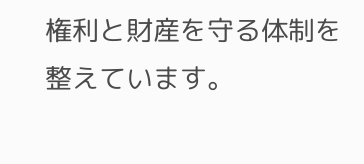権利と財産を守る体制を整えています。